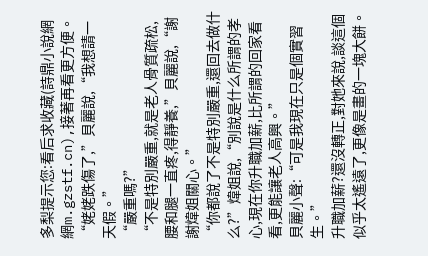多梨提示您:看后求收藏(詩鼎小說網網m.gzstf.cn),接著再看更方便。
“姥姥跌傷了,”貝麗說,“我想請一天假。”
“嚴重嗎?”
“不是特別嚴重,就是老人骨質疏松,腰和腿一直疼,得靜養,”貝麗說,“謝謝煒姐關心。”
“你都說了不是特別嚴重,還回去做什么?”煒姐說,“別說是什么所謂的孝心,現在你升職加薪,比所謂的回家看看,更能讓老人高興。”
貝麗小聲:“可是我現在只是個實習生。”
升職加薪?還沒轉正,對她來說,談這個似乎太遙遠了,更像是畫的一塊大餅。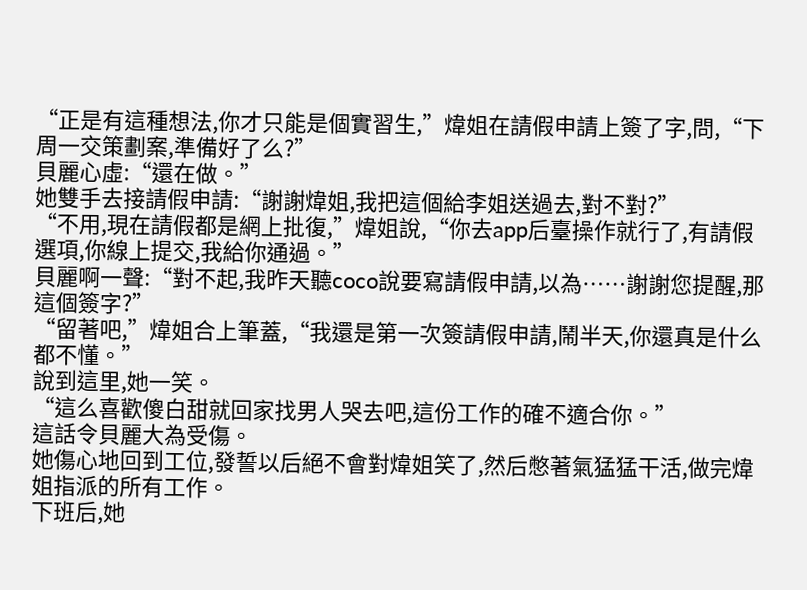“正是有這種想法,你才只能是個實習生,”煒姐在請假申請上簽了字,問,“下周一交策劃案,準備好了么?”
貝麗心虛:“還在做。”
她雙手去接請假申請:“謝謝煒姐,我把這個給李姐送過去,對不對?”
“不用,現在請假都是網上批復,”煒姐說,“你去app后臺操作就行了,有請假選項,你線上提交,我給你通過。”
貝麗啊一聲:“對不起,我昨天聽coco說要寫請假申請,以為……謝謝您提醒,那這個簽字?”
“留著吧,”煒姐合上筆蓋,“我還是第一次簽請假申請,鬧半天,你還真是什么都不懂。”
說到這里,她一笑。
“這么喜歡傻白甜就回家找男人哭去吧,這份工作的確不適合你。”
這話令貝麗大為受傷。
她傷心地回到工位,發誓以后絕不會對煒姐笑了,然后憋著氣猛猛干活,做完煒姐指派的所有工作。
下班后,她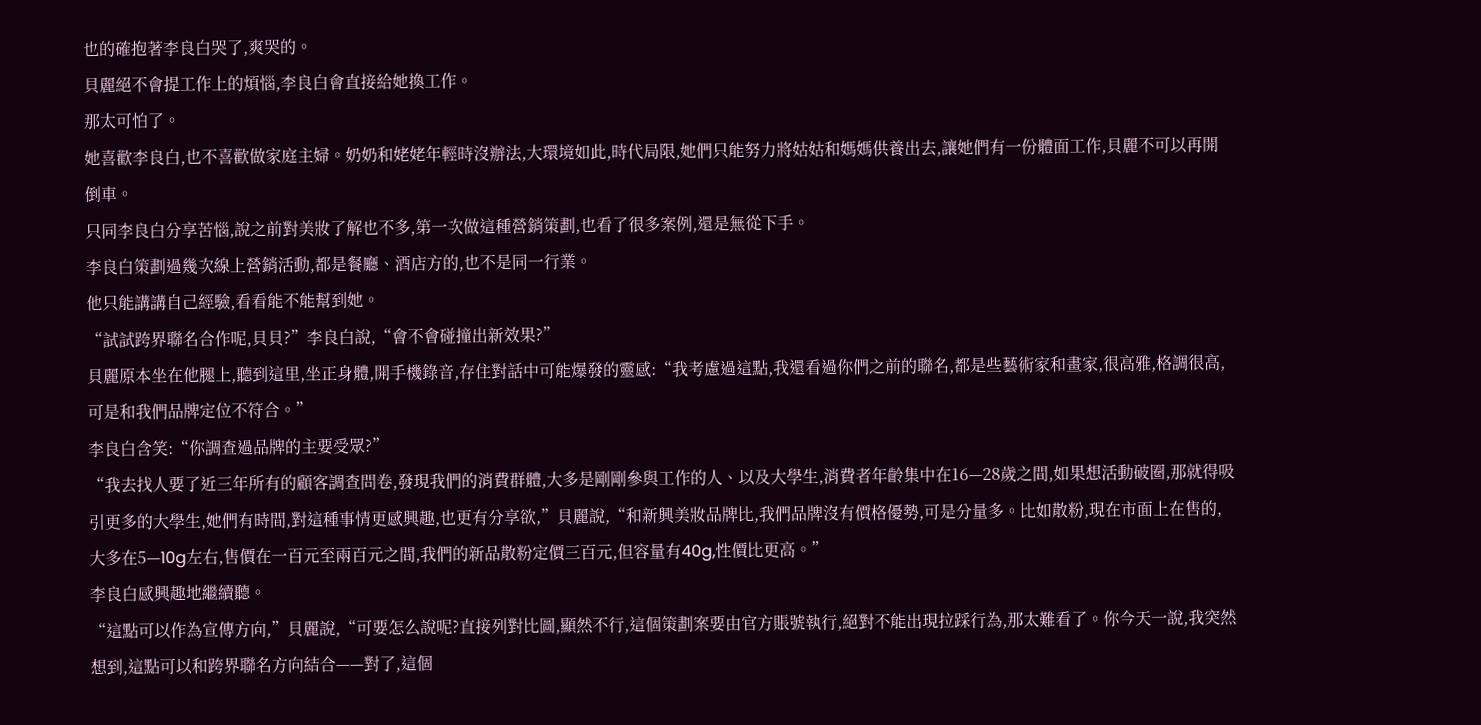也的確抱著李良白哭了,爽哭的。
貝麗絕不會提工作上的煩惱,李良白會直接給她換工作。
那太可怕了。
她喜歡李良白,也不喜歡做家庭主婦。奶奶和姥姥年輕時沒辦法,大環境如此,時代局限,她們只能努力將姑姑和媽媽供養出去,讓她們有一份體面工作,貝麗不可以再開倒車。
只同李良白分享苦惱,說之前對美妝了解也不多,第一次做這種營銷策劃,也看了很多案例,還是無從下手。
李良白策劃過幾次線上營銷活動,都是餐廳、酒店方的,也不是同一行業。
他只能講講自己經驗,看看能不能幫到她。
“試試跨界聯名合作呢,貝貝?”李良白說,“會不會碰撞出新效果?”
貝麗原本坐在他腿上,聽到這里,坐正身體,開手機錄音,存住對話中可能爆發的靈感:“我考慮過這點,我還看過你們之前的聯名,都是些藝術家和畫家,很高雅,格調很高,可是和我們品牌定位不符合。”
李良白含笑:“你調查過品牌的主要受眾?”
“我去找人要了近三年所有的顧客調查問卷,發現我們的消費群體,大多是剛剛參與工作的人、以及大學生,消費者年齡集中在16—28歲之間,如果想活動破圈,那就得吸引更多的大學生,她們有時間,對這種事情更感興趣,也更有分享欲,”貝麗說,“和新興美妝品牌比,我們品牌沒有價格優勢,可是分量多。比如散粉,現在市面上在售的,大多在5—10g左右,售價在一百元至兩百元之間,我們的新品散粉定價三百元,但容量有40g,性價比更高。”
李良白感興趣地繼續聽。
“這點可以作為宣傳方向,”貝麗說,“可要怎么說呢?直接列對比圖,顯然不行,這個策劃案要由官方賬號執行,絕對不能出現拉踩行為,那太難看了。你今天一說,我突然想到,這點可以和跨界聯名方向結合——對了,這個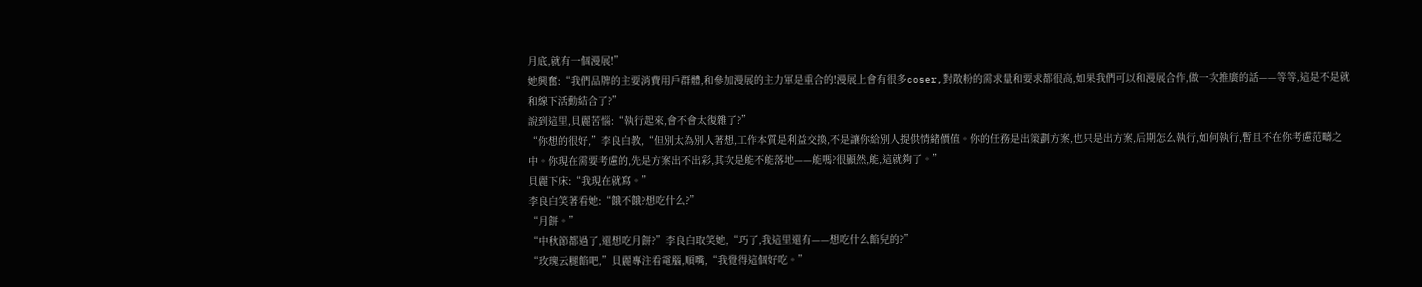月底,就有一個漫展!”
她興奮:“我們品牌的主要消費用戶群體,和參加漫展的主力軍是重合的!漫展上會有很多coser,對散粉的需求量和要求都很高,如果我們可以和漫展合作,做一次推廣的話——等等,這是不是就和線下活動結合了?”
說到這里,貝麗苦惱:“執行起來,會不會太復雜了?”
“你想的很好,”李良白教,“但別太為別人著想,工作本質是利益交換,不是讓你給別人提供情緒價值。你的任務是出策劃方案,也只是出方案,后期怎么執行,如何執行,暫且不在你考慮范疇之中。你現在需要考慮的,先是方案出不出彩,其次是能不能落地——能嗎?很顯然,能,這就夠了。”
貝麗下床:“我現在就寫。”
李良白笑著看她:“餓不餓?想吃什么?”
“月餅。”
“中秋節都過了,還想吃月餅?”李良白取笑她,“巧了,我這里還有——想吃什么餡兒的?”
“玫瑰云腿餡吧,”貝麗專注看電腦,順嘴,“我覺得這個好吃。”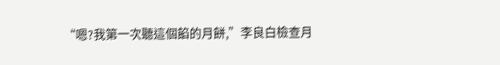“嗯?我第一次聽這個餡的月餅,”李良白檢查月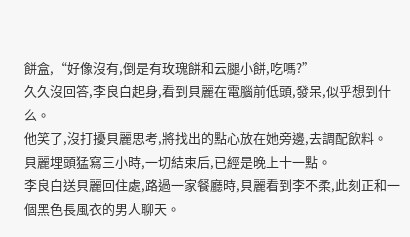餅盒,“好像沒有,倒是有玫瑰餅和云腿小餅,吃嗎?”
久久沒回答,李良白起身,看到貝麗在電腦前低頭,發呆,似乎想到什么。
他笑了,沒打擾貝麗思考,將找出的點心放在她旁邊,去調配飲料。
貝麗埋頭猛寫三小時,一切結束后,已經是晚上十一點。
李良白送貝麗回住處,路過一家餐廳時,貝麗看到李不柔,此刻正和一個黑色長風衣的男人聊天。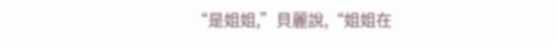“是姐姐,”貝麗說,“姐姐在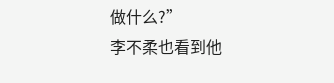做什么?”
李不柔也看到他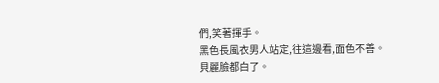們,笑著揮手。
黑色長風衣男人站定,往這邊看,面色不善。
貝麗臉都白了。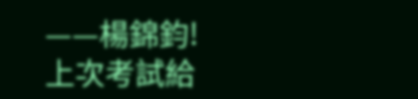——楊錦鈞!
上次考試給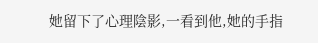她留下了心理陰影,一看到他,她的手指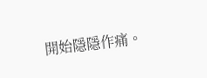開始隱隱作痛。